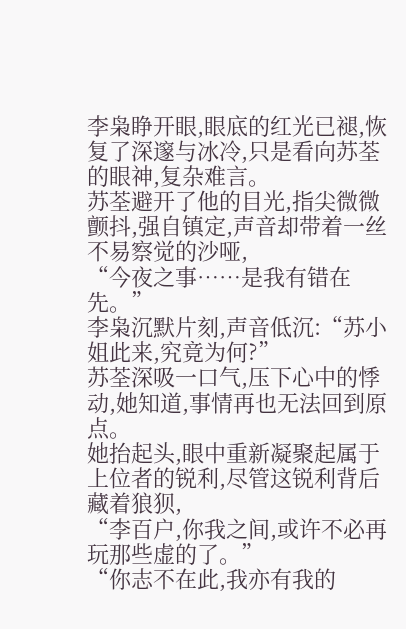李枭睁开眼,眼底的红光已褪,恢复了深邃与冰冷,只是看向苏荃的眼神,复杂难言。
苏荃避开了他的目光,指尖微微颤抖,强自镇定,声音却带着一丝不易察觉的沙哑,
“今夜之事……是我有错在先。”
李枭沉默片刻,声音低沉:“苏小姐此来,究竟为何?”
苏荃深吸一口气,压下心中的悸动,她知道,事情再也无法回到原点。
她抬起头,眼中重新凝聚起属于上位者的锐利,尽管这锐利背后藏着狼狈,
“李百户,你我之间,或许不必再玩那些虚的了。”
“你志不在此,我亦有我的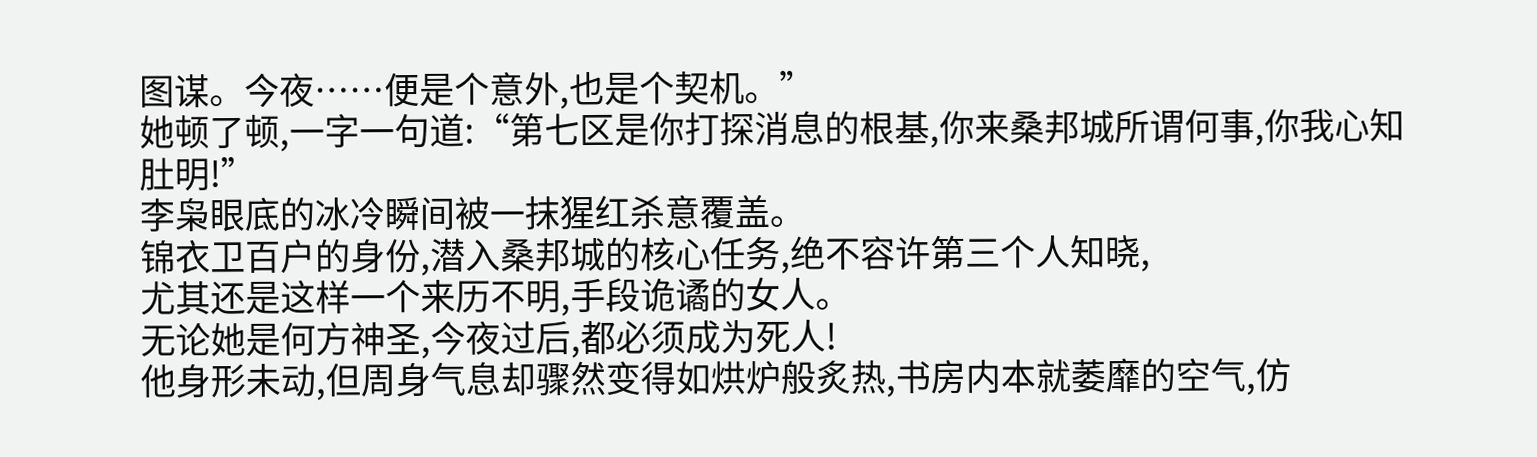图谋。今夜……便是个意外,也是个契机。”
她顿了顿,一字一句道:“第七区是你打探消息的根基,你来桑邦城所谓何事,你我心知肚明!”
李枭眼底的冰冷瞬间被一抹猩红杀意覆盖。
锦衣卫百户的身份,潜入桑邦城的核心任务,绝不容许第三个人知晓,
尤其还是这样一个来历不明,手段诡谲的女人。
无论她是何方神圣,今夜过后,都必须成为死人!
他身形未动,但周身气息却骤然变得如烘炉般炙热,书房内本就萎靡的空气,仿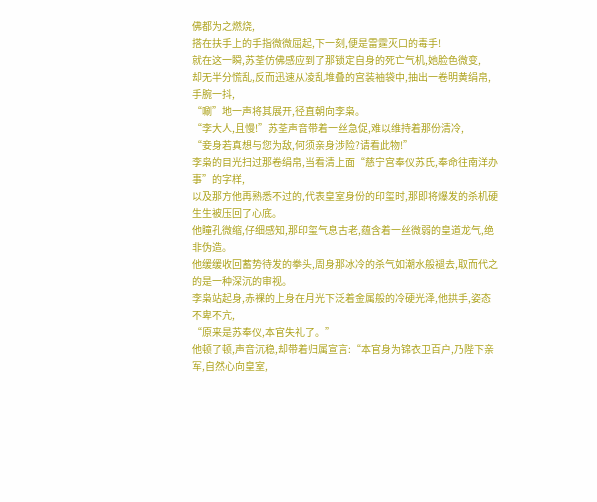佛都为之燃烧,
搭在扶手上的手指微微屈起,下一刻,便是雷霆灭口的毒手!
就在这一瞬,苏荃仿佛感应到了那锁定自身的死亡气机,她脸色微变,
却无半分慌乱,反而迅速从凌乱堆叠的宫装袖袋中,抽出一卷明黄绢帛,手腕一抖,
“唰”地一声将其展开,径直朝向李枭。
“李大人,且慢!”苏荃声音带着一丝急促,难以维持着那份清冷,
“妾身若真想与您为敌,何须亲身涉险?请看此物!”
李枭的目光扫过那卷绢帛,当看清上面“慈宁宫奉仪苏氏,奉命往南洋办事”的字样,
以及那方他再熟悉不过的,代表皇室身份的印玺时,那即将爆发的杀机硬生生被压回了心底。
他瞳孔微缩,仔细感知,那印玺气息古老,蕴含着一丝微弱的皇道龙气,绝非伪造。
他缓缓收回蓄势待发的拳头,周身那冰冷的杀气如潮水般褪去,取而代之的是一种深沉的审视。
李枭站起身,赤裸的上身在月光下泛着金属般的冷硬光泽,他拱手,姿态不卑不亢,
“原来是苏奉仪,本官失礼了。”
他顿了顿,声音沉稳,却带着归属宣言:“本官身为锦衣卫百户,乃陛下亲军,自然心向皇室,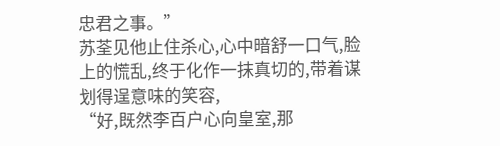忠君之事。”
苏荃见他止住杀心,心中暗舒一口气,脸上的慌乱,终于化作一抹真切的,带着谋划得逞意味的笑容,
“好,既然李百户心向皇室,那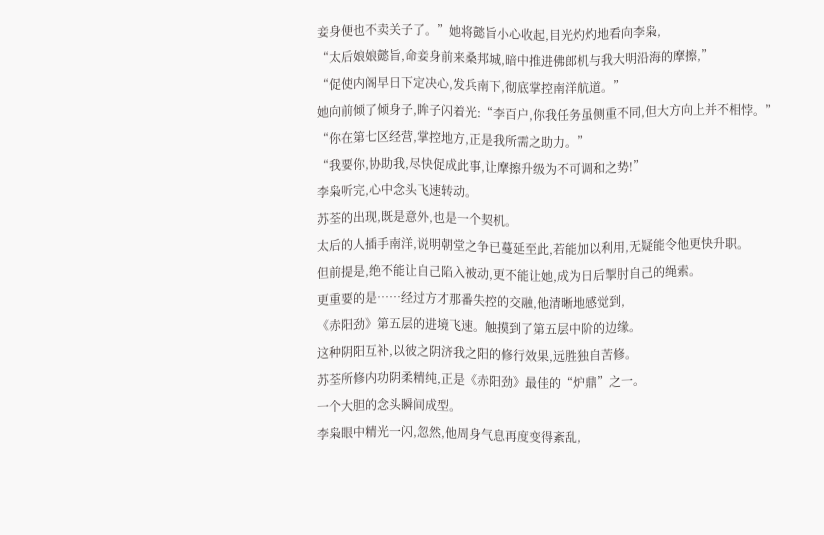妾身便也不卖关子了。”她将懿旨小心收起,目光灼灼地看向李枭,
“太后娘娘懿旨,命妾身前来桑邦城,暗中推进佛郎机与我大明沿海的摩擦,”
“促使内阁早日下定决心,发兵南下,彻底掌控南洋航道。”
她向前倾了倾身子,眸子闪着光:“李百户,你我任务虽侧重不同,但大方向上并不相悖。”
“你在第七区经营,掌控地方,正是我所需之助力。”
“我要你,协助我,尽快促成此事,让摩擦升级为不可调和之势!”
李枭听完,心中念头飞速转动。
苏荃的出现,既是意外,也是一个契机。
太后的人插手南洋,说明朝堂之争已蔓延至此,若能加以利用,无疑能令他更快升职。
但前提是,绝不能让自己陷入被动,更不能让她,成为日后掣肘自己的绳索。
更重要的是……经过方才那番失控的交融,他清晰地感觉到,
《赤阳劲》第五层的进境飞速。触摸到了第五层中阶的边缘。
这种阴阳互补,以彼之阴济我之阳的修行效果,远胜独自苦修。
苏荃所修内功阴柔精纯,正是《赤阳劲》最佳的“炉鼎”之一。
一个大胆的念头瞬间成型。
李枭眼中精光一闪,忽然,他周身气息再度变得紊乱,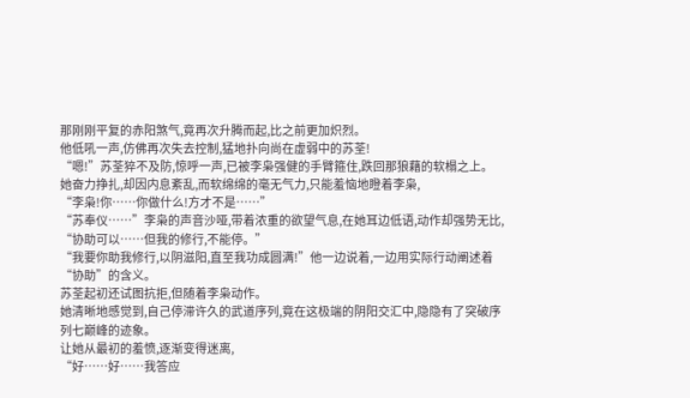那刚刚平复的赤阳煞气,竟再次升腾而起,比之前更加炽烈。
他低吼一声,仿佛再次失去控制,猛地扑向尚在虚弱中的苏荃!
“嗯!”苏荃猝不及防,惊呼一声,已被李枭强健的手臂箍住,跌回那狼藉的软榻之上。
她奋力挣扎,却因内息紊乱,而软绵绵的毫无气力,只能羞恼地瞪着李枭,
“李枭!你……你做什么!方才不是……”
“苏奉仪……”李枭的声音沙哑,带着浓重的欲望气息,在她耳边低语,动作却强势无比,
“协助可以……但我的修行,不能停。”
“我要你助我修行,以阴滋阳,直至我功成圆满!”他一边说着,一边用实际行动阐述着“协助”的含义。
苏荃起初还试图抗拒,但随着李枭动作。
她清晰地感觉到,自己停滞许久的武道序列,竟在这极端的阴阳交汇中,隐隐有了突破序列七巅峰的迹象。
让她从最初的羞愤,逐渐变得迷离,
“好……好……我答应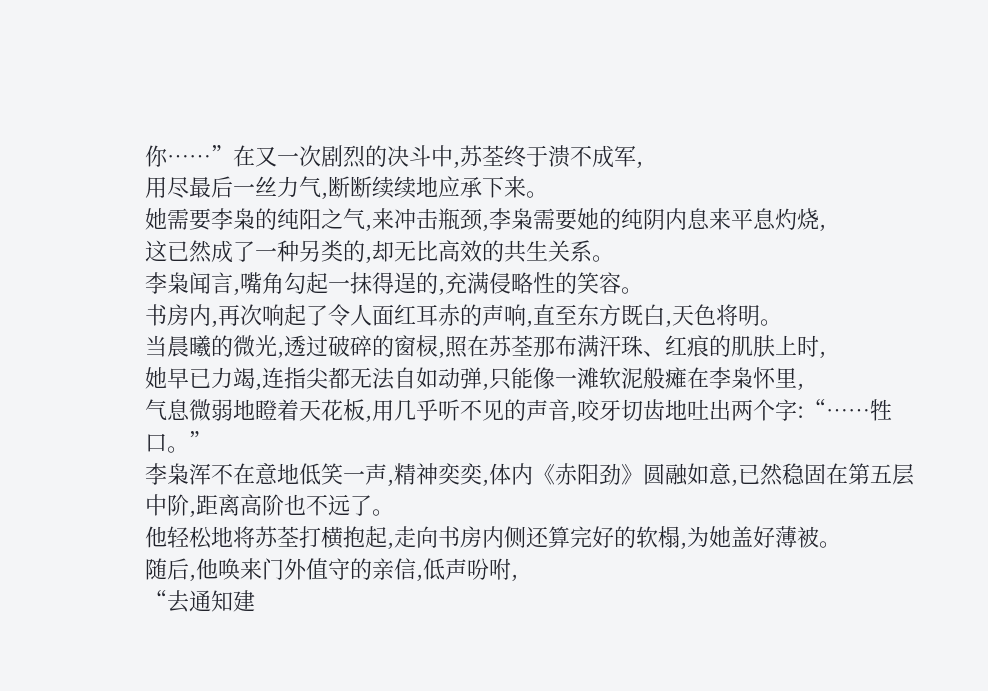你……”在又一次剧烈的决斗中,苏荃终于溃不成军,
用尽最后一丝力气,断断续续地应承下来。
她需要李枭的纯阳之气,来冲击瓶颈,李枭需要她的纯阴内息来平息灼烧,
这已然成了一种另类的,却无比高效的共生关系。
李枭闻言,嘴角勾起一抹得逞的,充满侵略性的笑容。
书房内,再次响起了令人面红耳赤的声响,直至东方既白,天色将明。
当晨曦的微光,透过破碎的窗棂,照在苏荃那布满汗珠、红痕的肌肤上时,
她早已力竭,连指尖都无法自如动弹,只能像一滩软泥般瘫在李枭怀里,
气息微弱地瞪着天花板,用几乎听不见的声音,咬牙切齿地吐出两个字:“……牲口。”
李枭浑不在意地低笑一声,精神奕奕,体内《赤阳劲》圆融如意,已然稳固在第五层中阶,距离高阶也不远了。
他轻松地将苏荃打横抱起,走向书房内侧还算完好的软榻,为她盖好薄被。
随后,他唤来门外值守的亲信,低声吩咐,
“去通知建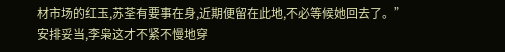材市场的红玉,苏荃有要事在身,近期便留在此地,不必等候她回去了。”
安排妥当,李枭这才不紧不慢地穿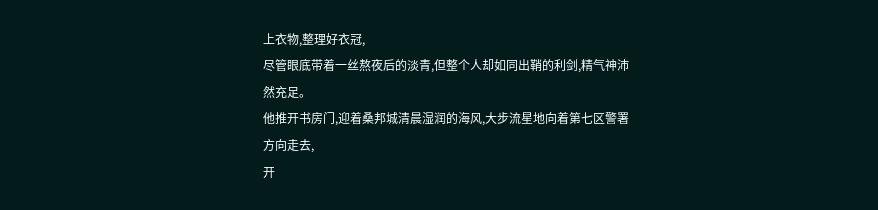上衣物,整理好衣冠,
尽管眼底带着一丝熬夜后的淡青,但整个人却如同出鞘的利剑,精气神沛然充足。
他推开书房门,迎着桑邦城清晨湿润的海风,大步流星地向着第七区警署方向走去,
开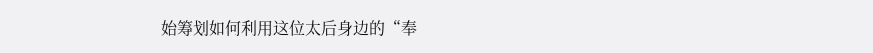始筹划如何利用这位太后身边的“奉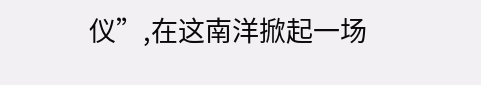仪”,在这南洋掀起一场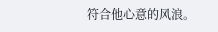符合他心意的风浪。